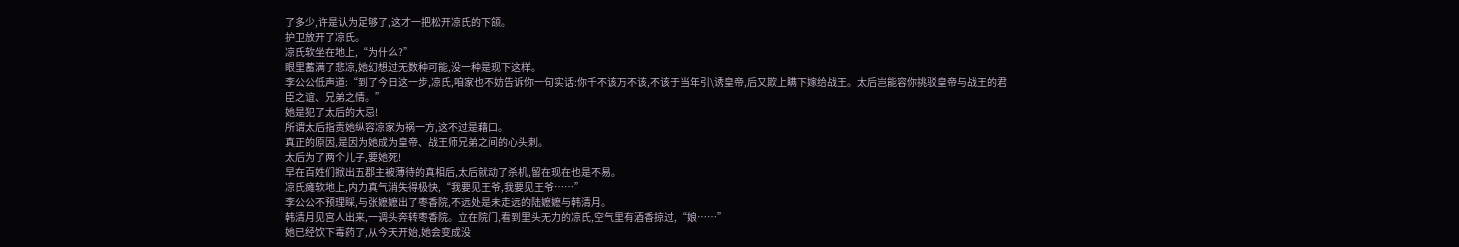了多少,许是认为足够了,这才一把松开凉氏的下颌。
护卫放开了凉氏。
凉氏软坐在地上,“为什么?”
眼里蓄满了悲凉,她幻想过无数种可能,没一种是现下这样。
李公公低声道:“到了今日这一步,凉氏,咱家也不妨告诉你一句实话:你千不该万不该,不该于当年引\诱皇帝,后又欺上瞒下嫁给战王。太后岂能容你挑驳皇帝与战王的君臣之谊、兄弟之情。”
她是犯了太后的大忌!
所谓太后指责她纵容凉家为祸一方,这不过是藉口。
真正的原因,是因为她成为皇帝、战王师兄弟之间的心头刺。
太后为了两个儿子,要她死!
早在百姓们掀出五郡主被薄待的真相后,太后就动了杀机,留在现在也是不易。
凉氏瘫软地上,内力真气消失得极快,“我要见王爷,我要见王爷……”
李公公不预理睬,与张嬷嬷出了枣香院,不远处是未走远的陆嬷嬷与韩清月。
韩清月见宫人出来,一调头奔转枣香院。立在院门,看到里头无力的凉氏,空气里有酒香掠过,“娘……”
她已经饮下毒药了,从今天开始,她会变成没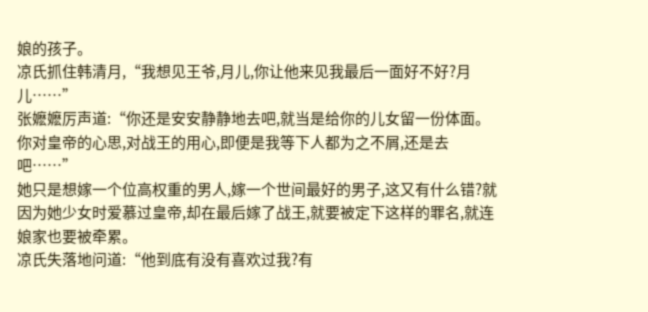娘的孩子。
凉氏抓住韩清月,“我想见王爷,月儿,你让他来见我最后一面好不好?月儿……”
张嬷嬷厉声道:“你还是安安静静地去吧,就当是给你的儿女留一份体面。你对皇帝的心思,对战王的用心,即便是我等下人都为之不屑,还是去吧……”
她只是想嫁一个位高权重的男人,嫁一个世间最好的男子,这又有什么错?就因为她少女时爱慕过皇帝,却在最后嫁了战王,就要被定下这样的罪名,就连娘家也要被牵累。
凉氏失落地问道:“他到底有没有喜欢过我?有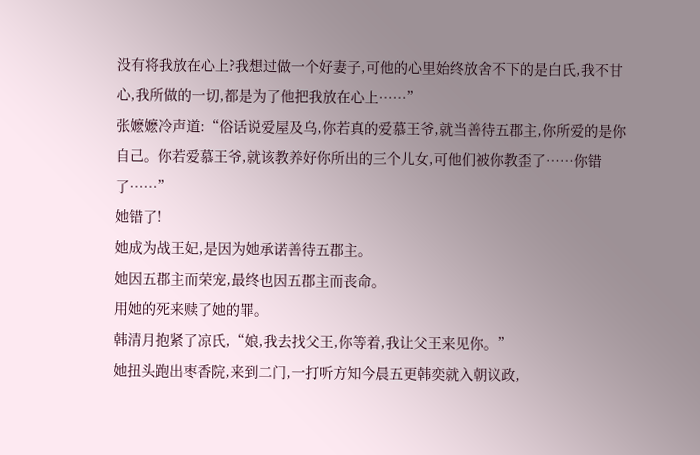没有将我放在心上?我想过做一个好妻子,可他的心里始终放舍不下的是白氏,我不甘心,我所做的一切,都是为了他把我放在心上……”
张嬷嬷冷声道:“俗话说爱屋及乌,你若真的爱慕王爷,就当善待五郡主,你所爱的是你自己。你若爱慕王爷,就该教养好你所出的三个儿女,可他们被你教歪了……你错了……”
她错了!
她成为战王妃,是因为她承诺善待五郡主。
她因五郡主而荣宠,最终也因五郡主而丧命。
用她的死来赎了她的罪。
韩清月抱紧了凉氏,“娘,我去找父王,你等着,我让父王来见你。”
她扭头跑出枣香院,来到二门,一打听方知今晨五更韩奕就入朝议政,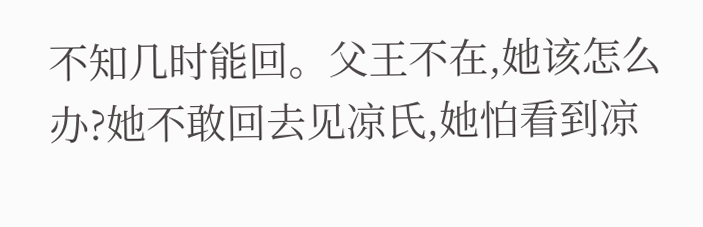不知几时能回。父王不在,她该怎么办?她不敢回去见凉氏,她怕看到凉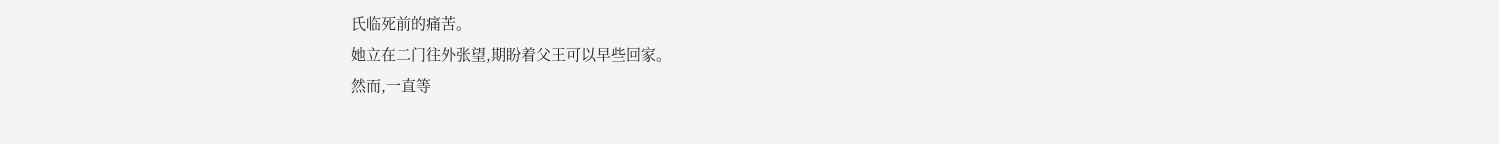氏临死前的痛苦。
她立在二门往外张望,期盼着父王可以早些回家。
然而,一直等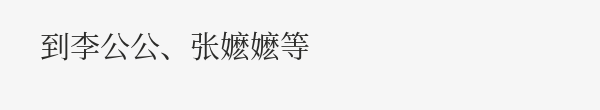到李公公、张嬷嬷等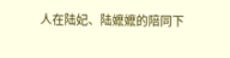人在陆妃、陆嬷嬷的陪同下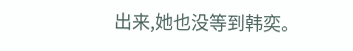出来,她也没等到韩奕。